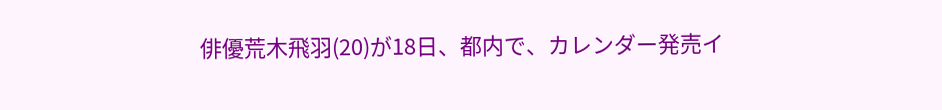俳優荒木飛羽(20)が18日、都内で、カレンダー発売イ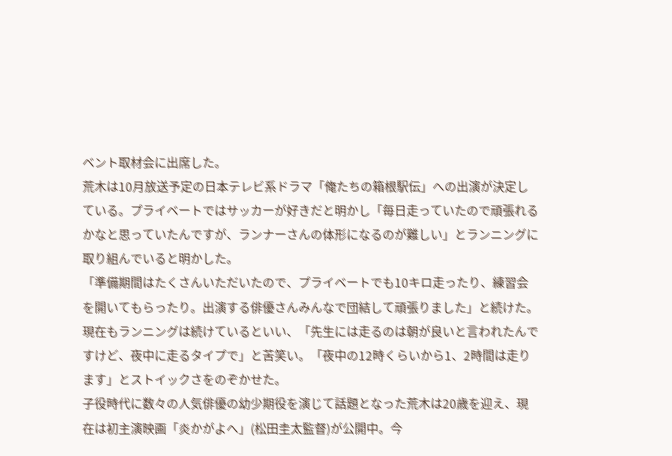ベント取材会に出席した。
荒木は10月放送予定の日本テレビ系ドラマ「俺たちの箱根駅伝」への出演が決定している。プライベートではサッカーが好きだと明かし「毎日走っていたので頑張れるかなと思っていたんですが、ランナーさんの体形になるのが難しい」とランニングに取り組んでいると明かした。
「準備期間はたくさんいただいたので、プライベートでも10キロ走ったり、練習会を開いてもらったり。出演する俳優さんみんなで団結して頑張りました」と続けた。
現在もランニングは続けているといい、「先生には走るのは朝が良いと言われたんですけど、夜中に走るタイプで」と苦笑い。「夜中の12時くらいから1、2時間は走ります」とストイックさをのぞかせた。
子役時代に数々の人気俳優の幼少期役を演じて話題となった荒木は20歳を迎え、現在は初主演映画「炎かがよへ」(松田圭太監督)が公開中。今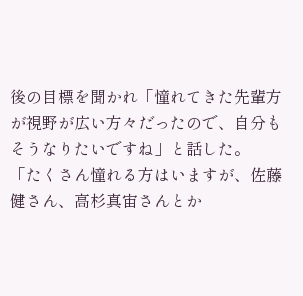後の目標を聞かれ「憧れてきた先輩方が視野が広い方々だったので、自分もそうなりたいですね」と話した。
「たくさん憧れる方はいますが、佐藤健さん、高杉真宙さんとか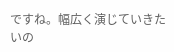ですね。幅広く演じていきたいの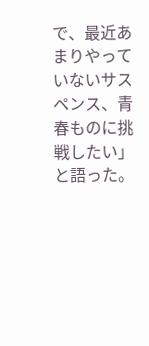で、最近あまりやっていないサスペンス、青春ものに挑戦したい」と語った。